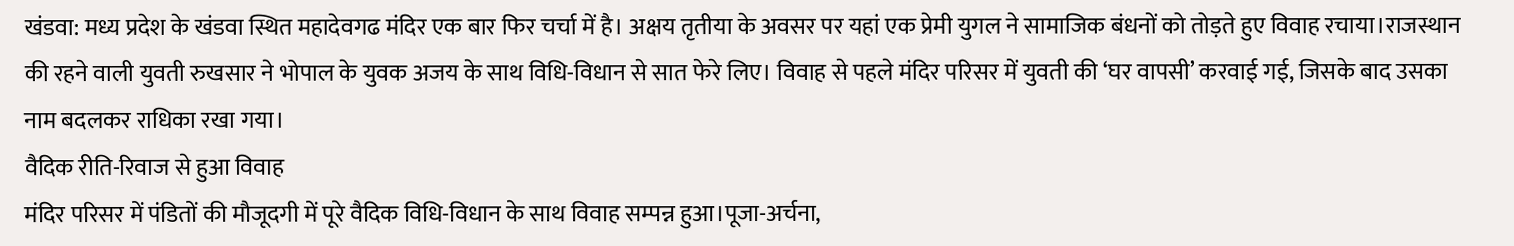खंडवा: मध्य प्रदेश के खंडवा स्थित महादेवगढ मंदिर एक बार फिर चर्चा में है। अक्षय तृतीया के अवसर पर यहां एक प्रेमी युगल ने सामाजिक बंधनों को तोड़ते हुए विवाह रचाया।राजस्थान की रहने वाली युवती रुखसार ने भोपाल के युवक अजय के साथ विधि-विधान से सात फेरे लिए। विवाह से पहले मंदिर परिसर में युवती की ‘घर वापसी’ करवाई गई, जिसके बाद उसका नाम बदलकर राधिका रखा गया।
वैदिक रीति-रिवाज से हुआ विवाह
मंदिर परिसर में पंडितों की मौजूदगी में पूरे वैदिक विधि-विधान के साथ विवाह सम्पन्न हुआ।पूजा-अर्चना,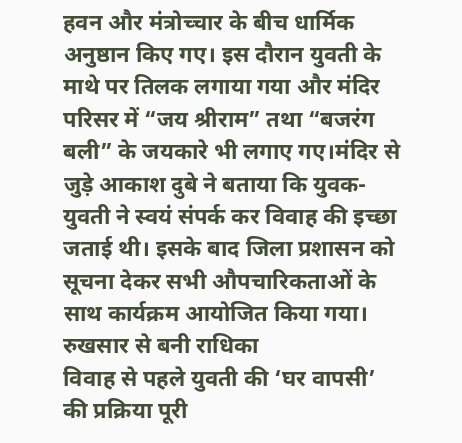हवन और मंत्रोच्चार के बीच धार्मिक अनुष्ठान किए गए। इस दौरान युवती के माथे पर तिलक लगाया गया और मंदिर परिसर में “जय श्रीराम” तथा “बजरंग बली” के जयकारे भी लगाए गए।मंदिर से जुड़े आकाश दुबे ने बताया कि युवक-युवती ने स्वयं संपर्क कर विवाह की इच्छा जताई थी। इसके बाद जिला प्रशासन को सूचना देकर सभी औपचारिकताओं के साथ कार्यक्रम आयोजित किया गया।
रुखसार से बनी राधिका
विवाह से पहले युवती की ‘घर वापसी’ की प्रक्रिया पूरी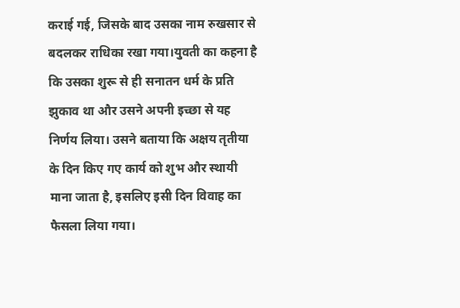कराई गई, जिसके बाद उसका नाम रुखसार से बदलकर राधिका रखा गया।युवती का कहना है कि उसका शुरू से ही सनातन धर्म के प्रति झुकाव था और उसने अपनी इच्छा से यह निर्णय लिया। उसने बताया कि अक्षय तृतीया के दिन किए गए कार्य को शुभ और स्थायी माना जाता है, इसलिए इसी दिन विवाह का फैसला लिया गया।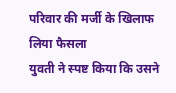परिवार की मर्जी के खिलाफ लिया फैसला
युवती ने स्पष्ट किया कि उसने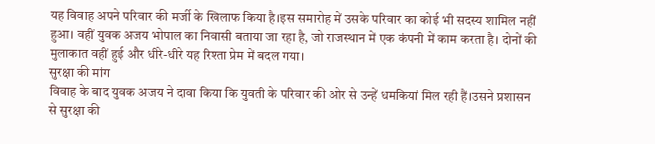यह विवाह अपने परिवार की मर्जी के खिलाफ किया है।इस समारोह में उसके परिवार का कोई भी सदस्य शामिल नहीं हुआ। वहीं युवक अजय भोपाल का निवासी बताया जा रहा है, जो राजस्थान में एक कंपनी में काम करता है। दोनों की मुलाकात वहीं हुई और धीरे-धीरे यह रिश्ता प्रेम में बदल गया।
सुरक्षा की मांग
विवाह के बाद युवक अजय ने दावा किया कि युवती के परिवार की ओर से उन्हें धमकियां मिल रही हैं।उसने प्रशासन से सुरक्षा की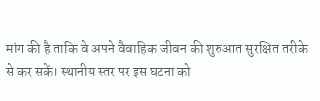मांग की है ताकि वे अपने वैवाहिक जीवन की शुरुआत सुरक्षित तरीके से कर सकें। स्थानीय स्तर पर इस घटना को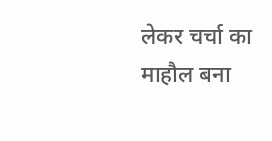लेकर चर्चा का माहौल बना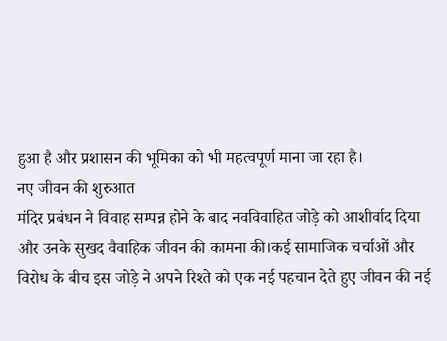हुआ है और प्रशासन की भूमिका को भी महत्वपूर्ण माना जा रहा है।
नए जीवन की शुरुआत
मंदिर प्रबंधन ने विवाह सम्पन्न होने के बाद नवविवाहित जोड़े को आशीर्वाद दिया और उनके सुखद वैवाहिक जीवन की कामना की।कई सामाजिक चर्चाओं और विरोध के बीच इस जोड़े ने अपने रिश्ते को एक नई पहचान देते हुए जीवन की नई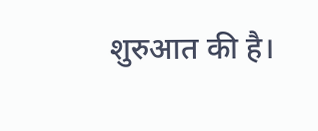शुरुआत की है।